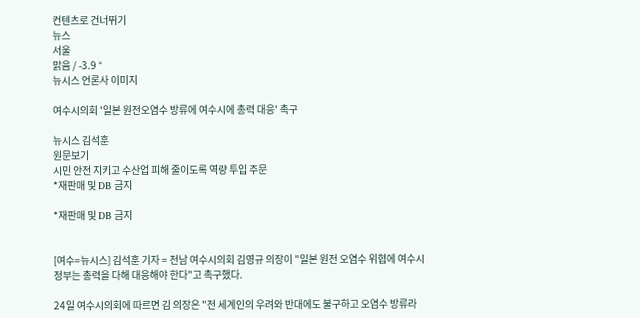컨텐츠로 건너뛰기
뉴스
서울
맑음 / -3.9 °
뉴시스 언론사 이미지

여수시의회 '일본 원전오염수 방류에 여수시에 총력 대응' 촉구

뉴시스 김석훈
원문보기
시민 안전 지키고 수산업 피해 줄이도록 역량 투입 주문
*재판매 및 DB 금지

*재판매 및 DB 금지


[여수=뉴시스] 김석훈 기자 = 전남 여수시의회 김영규 의장이 "일본 원전 오염수 위협에 여수시정부는 총력을 다해 대응해야 한다"고 촉구했다.

24일 여수시의회에 따르면 김 의장은 "전 세계인의 우려와 반대에도 불구하고 오염수 방류라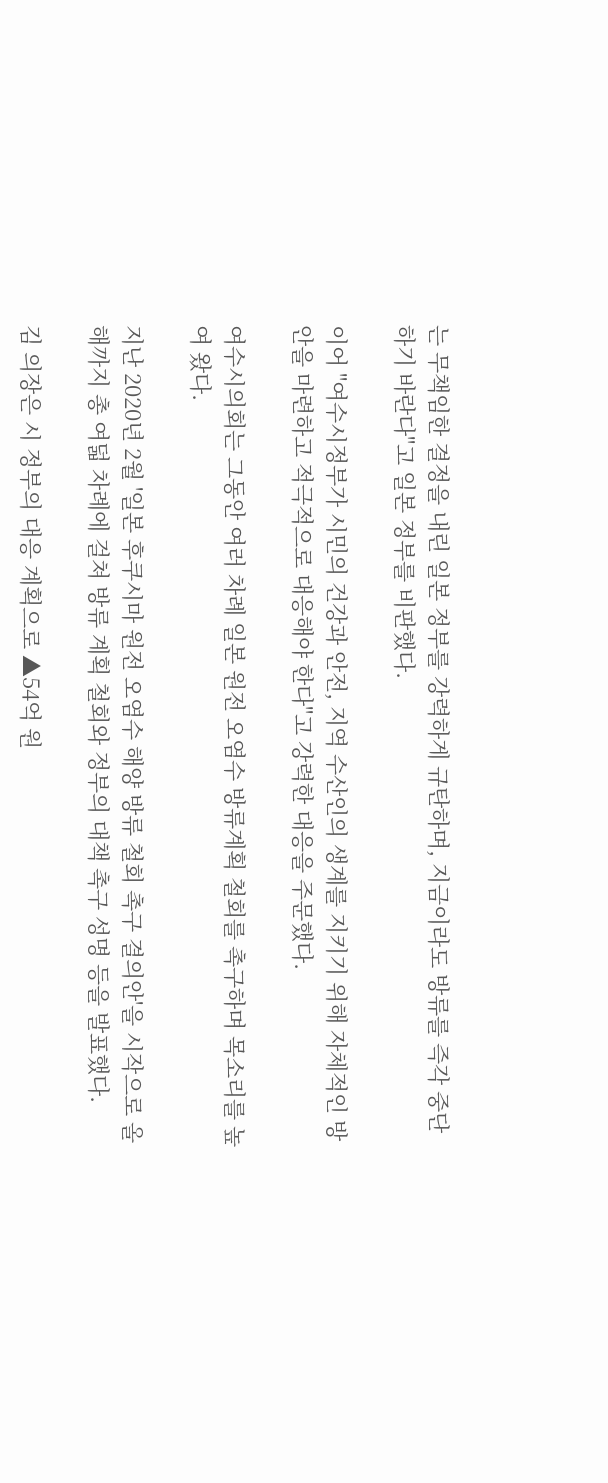는 무책임한 결정을 내린 일본 정부를 강력하게 규탄하며, 지금이라도 방류를 즉각 중단하기 바란다"고 일본 정부를 비판했다.

이어 "여수시정부가 시민의 건강과 안전, 지역 수산인의 생계를 지키기 위해 자체적인 방안을 마련하고 적극적으로 대응해야 한다"고 강력한 대응을 주문했다.

여수시의회는 그동안 여러 차례 일본 원전 오염수 방류계획 철회를 촉구하며 목소리를 높여 왔다.

지난 2020년 2월 '일본 후쿠시마 원전 오염수 해양 방류 철회 촉구 결의안'을 시작으로 올해까지 총 여덟 차례에 걸쳐 방류 계획 철회와 정부의 대책 촉구 성명 등을 발표했다.

김 의장은 시 정부의 대응 계획으로 ▲54억 원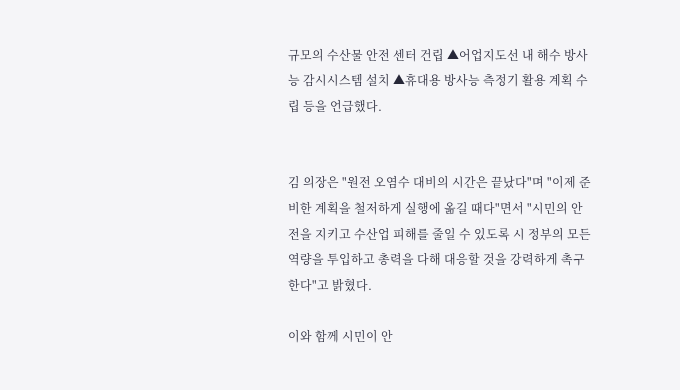규모의 수산물 안전 센터 건립 ▲어업지도선 내 해수 방사능 감시시스템 설치 ▲휴대용 방사능 측정기 활용 계획 수립 등을 언급했다.


김 의장은 "원전 오염수 대비의 시간은 끝났다"며 "이제 준비한 계획을 철저하게 실행에 옮길 때다"면서 "시민의 안전을 지키고 수산업 피해를 줄일 수 있도록 시 정부의 모든 역량을 투입하고 총력을 다해 대응할 것을 강력하게 촉구한다"고 밝혔다.

이와 함께 시민이 안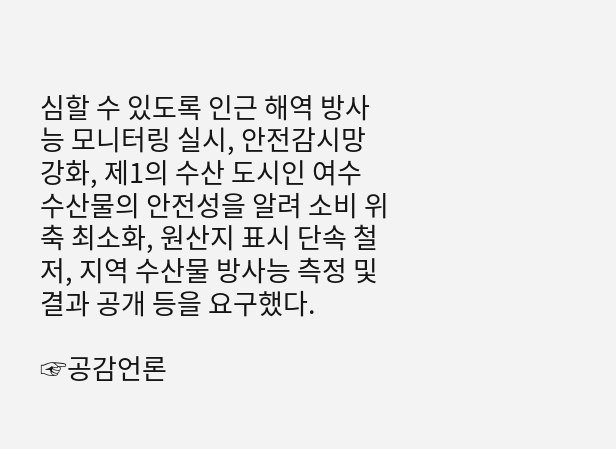심할 수 있도록 인근 해역 방사능 모니터링 실시, 안전감시망 강화, 제1의 수산 도시인 여수 수산물의 안전성을 알려 소비 위축 최소화, 원산지 표시 단속 철저, 지역 수산물 방사능 측정 및 결과 공개 등을 요구했다.

☞공감언론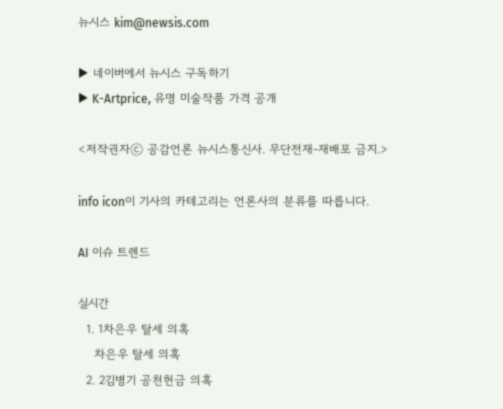뉴시스 kim@newsis.com

▶ 네이버에서 뉴시스 구독하기
▶ K-Artprice, 유명 미술작품 가격 공개

<저작권자ⓒ 공감언론 뉴시스통신사. 무단전재-재배포 금지.>

info icon이 기사의 카테고리는 언론사의 분류를 따릅니다.

AI 이슈 트렌드

실시간
  1. 1차은우 탈세 의혹
    차은우 탈세 의혹
  2. 2김병기 공천헌금 의혹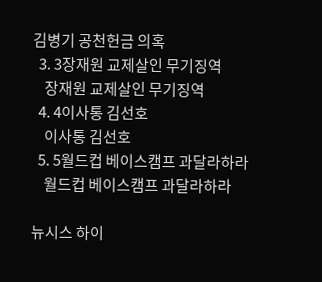김병기 공천헌금 의혹
  3. 3장재원 교제살인 무기징역
    장재원 교제살인 무기징역
  4. 4이사통 김선호
    이사통 김선호
  5. 5월드컵 베이스캠프 과달라하라
    월드컵 베이스캠프 과달라하라

뉴시스 하이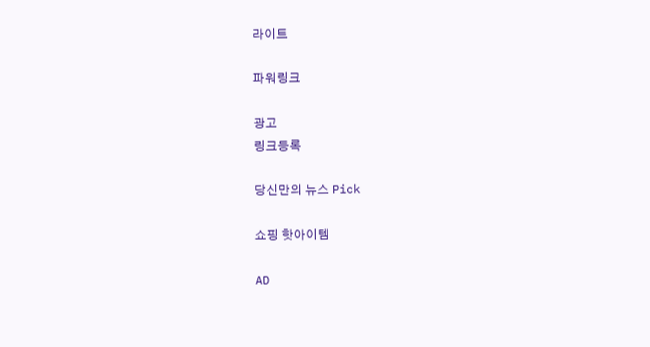라이트

파워링크

광고
링크등록

당신만의 뉴스 Pick

쇼핑 핫아이템

AD